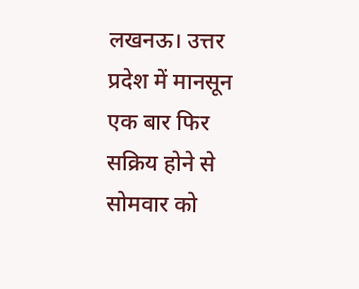लखनऊ। उत्तर प्रदेश में मानसून एक बार फिर सक्रिय होने से सोमवार को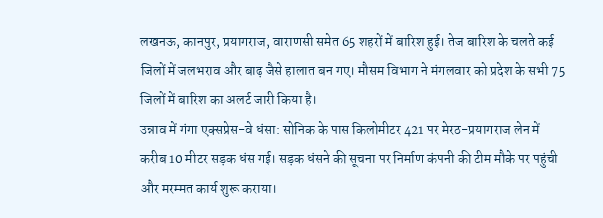लखनऊ, कानपुर, प्रयागराज, वाराणसी समेत 65 शहरों में बारिश हुई। तेज बारिश के चलते कई जिलों में जलभराव और बाढ़ जैसे हालात बन गए। मौसम विभाग ने मंगलवार को प्रदेश के सभी 75 जिलों में बारिश का अलर्ट जारी किया है।
उन्नाव में गंगा एक्सप्रेस-वे धंसा: सोनिक के पास किलोमीटर 421 पर मेरठ-प्रयागराज लेन में करीब 10 मीटर सड़क धंस गई। सड़क धंसने की सूचना पर निर्माण कंपनी की टीम मौके पर पहुंची और मरम्मत कार्य शुरू कराया।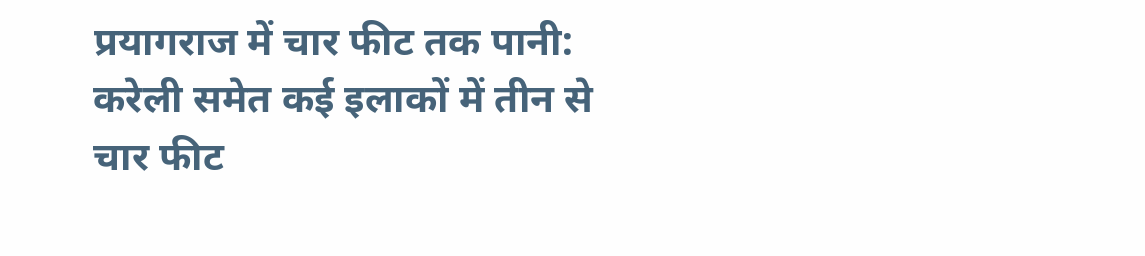प्रयागराज में चार फीट तक पानी: करेली समेत कई इलाकों में तीन से चार फीट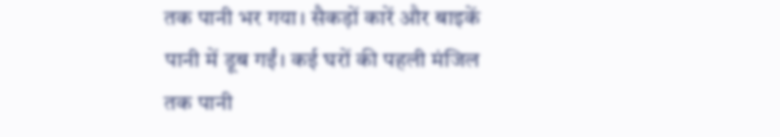तक पानी भर गया। सैकड़ों कारें और बाइकें पानी में डूब गईं। कई घरों की पहली मंजिल तक पानी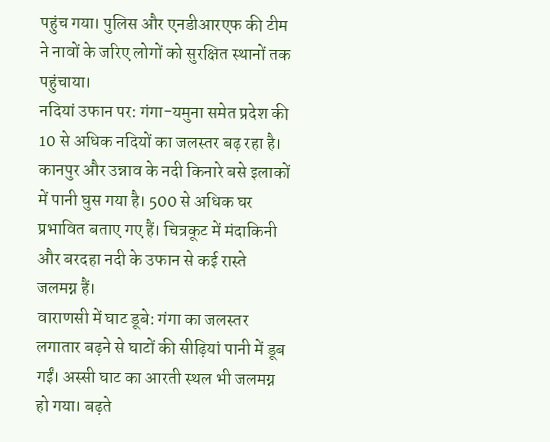पहुंच गया। पुलिस और एनडीआरएफ की टीम ने नावों के जरिए लोगों को सुरक्षित स्थानों तक पहुंचाया।
नदियां उफान पर: गंगा-यमुना समेत प्रदेश की 10 से अधिक नदियों का जलस्तर बढ़ रहा है। कानपुर और उन्नाव के नदी किनारे बसे इलाकों में पानी घुस गया है। 500 से अधिक घर प्रभावित बताए गए हैं। चित्रकूट में मंदाकिनी और बरदहा नदी के उफान से कई रास्ते जलमग्न हैं।
वाराणसी में घाट डूबे: गंगा का जलस्तर लगातार बढ़ने से घाटों की सीढ़ियां पानी में डूब गईं। अस्सी घाट का आरती स्थल भी जलमग्न हो गया। बढ़ते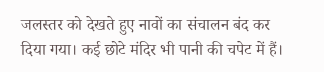जलस्तर को देखते हुए नावों का संचालन बंद कर दिया गया। कई छोटे मंदिर भी पानी की चपेट में हैं।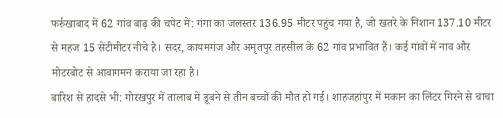फर्रुखाबाद में 62 गांव बाढ़ की चपेट में: गंगा का जलस्तर 136.95 मीटर पहुंच गया है, जो खतरे के निशान 137.10 मीटर से महज 15 सेंटीमीटर नीचे है। सदर, कायमगंज और अमृतपुर तहसील के 62 गांव प्रभावित हैं। कई गांवों में नाव और मोटरबोट से आवागमन कराया जा रहा है।
बारिश से हादसे भी: गोरखपुर में तालाब में डूबने से तीन बच्चों की मौत हो गई। शाहजहांपुर में मकान का लिंटर गिरने से चाचा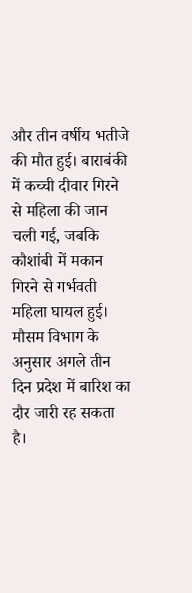और तीन वर्षीय भतीजे की मौत हुई। बाराबंकी में कच्ची दीवार गिरने से महिला की जान चली गई, जबकि कौशांबी में मकान गिरने से गर्भवती महिला घायल हुई।
मौसम विभाग के अनुसार अगले तीन दिन प्रदेश में बारिश का दौर जारी रह सकता है।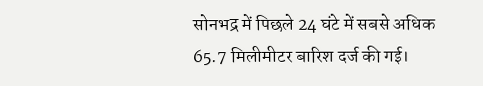सोनभद्र में पिछले 24 घंटे में सबसे अधिक 65.7 मिलीमीटर बारिश दर्ज की गई।